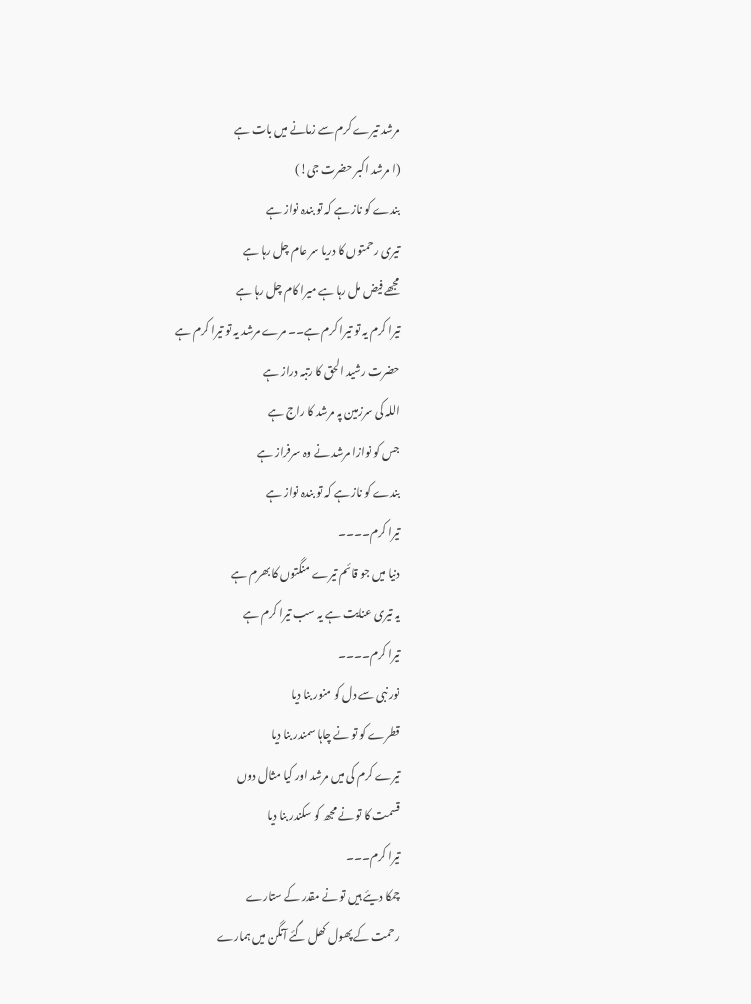مرشد تیرے کرم سے زمانے میں بات ہے
(ا مرشد اکبر حضرت جی!)
بندے کو ناز ہے کہ تو بندہ نواز ہے
تیری رحمتوں کا دریا سر عام چل رہا ہے
مجھے فیض مل رہا ہے میرا کام چل رہا ہے
تیرا کرم یہ تو تیرا کرم ہے۔۔ مرے مرشد یہ تو تیرا کرم ہے
حضرت رشید الحق کا رتبہ دراز ہے
اللہ کی سرزمین پہ مرشد کا راج ہے
جس کو نوازا مرشد نے وہ سرفراز ہے
بندے کو ناز ہے کہ تو بندہ نواز ہے
تیرا کرم۔۔۔۔
دنیا میں جو قائم تیرے منگتوں کا بھرم ہے
یہ تیری عنایت ہے یہ سب تیرا کرم ہے
تیرا کرم۔۔۔۔
نور نبی سے دل کو منور بنا دیا
قطرے کو تو نے چاہا سمندر بنا دیا
تیرے کرم کی میں مرشد اور کیا مثال دوں
قسمت کا تو نے مجھ کو سکندر بنا دیا
تیرا کرم۔۔۔
چمکا دیئے ہیں تو نے مقدر کے ستارے
رحمت کے پھول کھل گئے آنگن میں ہمارے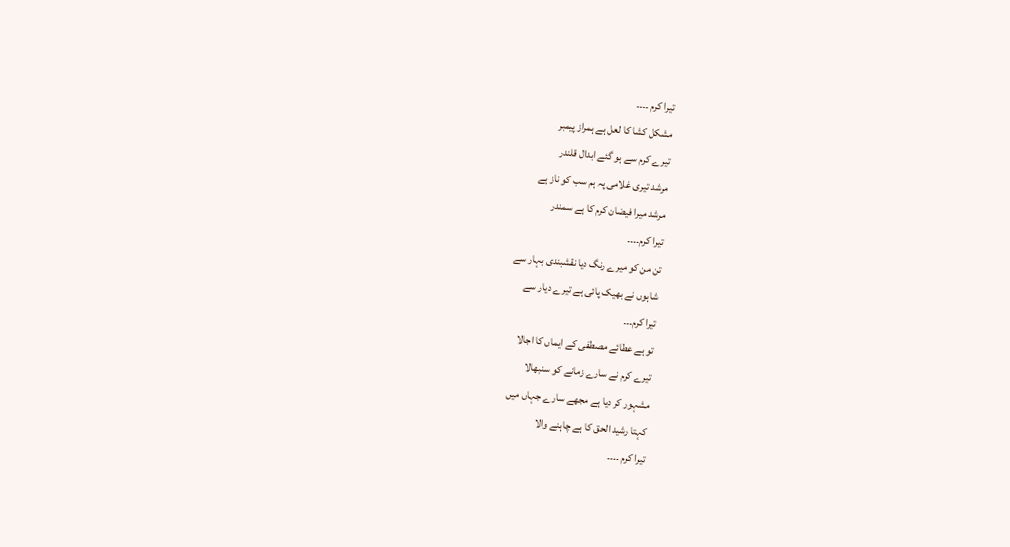تیرا کرم ۔۔۔۔
مشکل کشا کا لعل ہے ہمراز پیمبر
تیرے کرم سے ہو گئے ابدال قلندر
مرشد تیری غلامی پہ ہم سب کو ناز ہے
مرشد میرا فیضان کرم کا ہے سمندر
تیرا کرم۔۔۔۔
تن من کو میرے رنگ دیا نقشبندی بہار سے
شاہوں نے بھیک پائی ہے تیرے دیار سے
تیرا کرم۔۔۔
تو ہے عطائے مصطفی کے ایماں کا اجالا
تیرے کرم نے سارے زمانے کو سنبھالا
مشہور کر دیا ہے مجھے سارے جہاں میں
کہتا رشید الحق کا ہے چاہنے والا
تیرا کرم ۔۔۔۔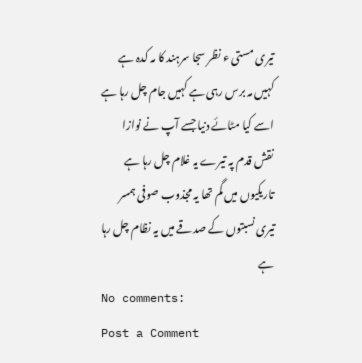تیری مستی ء نظر سجا سرہند کا مہ کدہ ہے
کہیں مہ برس رہی ہے کہیں جام چل رہا ہے
اسے کیا مٹائے دنیا جسے آپ نے نوازا
نقش قدم پہ تیرے یہ غلام چل رہا ہے
تاریکیوں میں گم تھا یہ مجذوب صوفی ہمسر
تیری نسبتوں کے صدقے میں یہ نظام چل رہا ہے
No comments:
Post a Comment